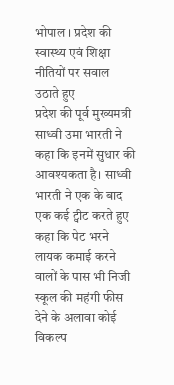भोपाल । प्रदेश की स्वास्थ्य एवं शिक्षा नीतियों पर सवाल उठाते हुए
प्रदेश की पूर्व मुख्यमत्री साध्वी उमा भारती ने कहा कि इनमें सुधार की आवश्यकता है। साध्वी भारती ने एक के बाद एक कई ट्वीट करते हुए कहा कि पेट भरने लायक कमाई करने वालों के पास भी निजी स्कूल की महंगी फीस देने के अलावा कोई विकल्प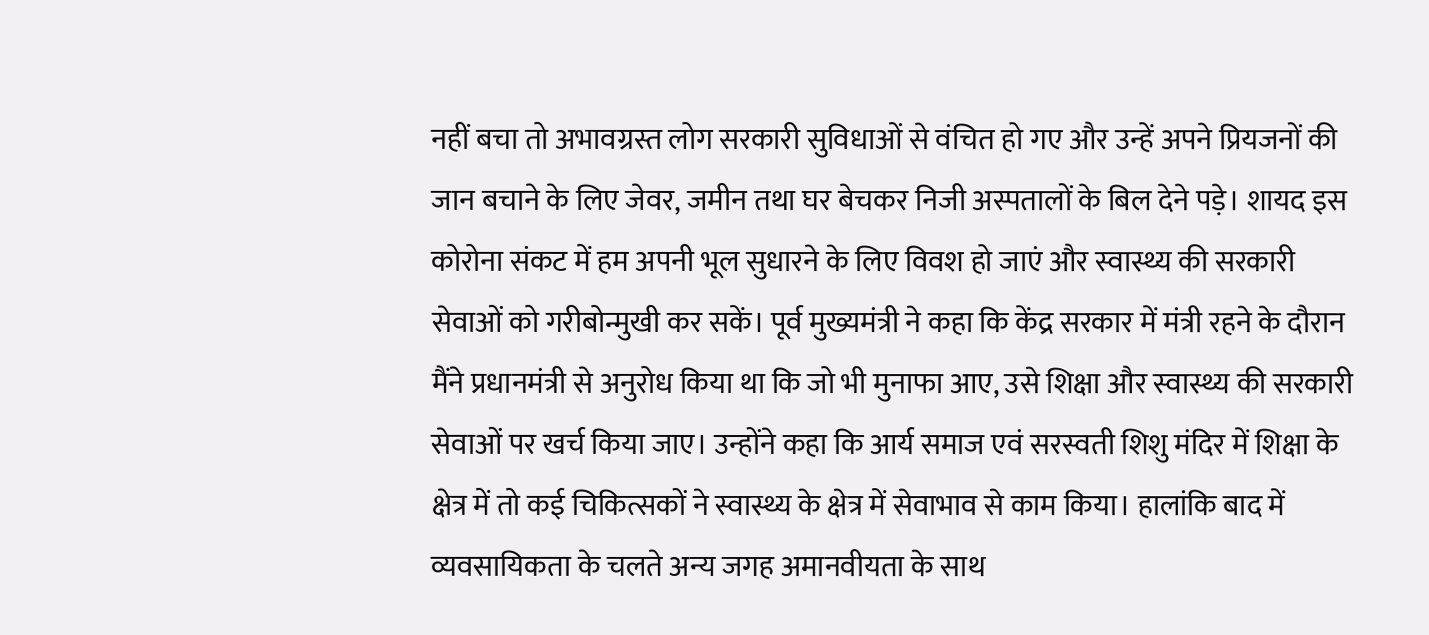नहीं बचा तो अभावग्रस्त लोग सरकारी सुविधाओं से वंचित हो गए और उन्हें अपने प्रियजनों की जान बचाने के लिए जेवर, जमीन तथा घर बेचकर निजी अस्पतालों के बिल देने पड़े। शायद इस कोरोना संकट में हम अपनी भूल सुधारने के लिए विवश हो जाएं और स्वास्थ्य की सरकारी सेवाओं को गरीबोन्मुखी कर सकें। पूर्व मुख्यमंत्री ने कहा कि केंद्र सरकार में मंत्री रहने के दौरान मैंने प्रधानमंत्री से अनुरोध किया था कि जो भी मुनाफा आए, उसे शिक्षा और स्वास्थ्य की सरकारी सेवाओं पर खर्च किया जाए। उन्होंने कहा कि आर्य समाज एवं सरस्वती शिशु मंदिर में शिक्षा के क्षेत्र में तो कई चिकित्सकों ने स्वास्थ्य के क्षेत्र में सेवाभाव से काम किया। हालांकि बाद में व्यवसायिकता के चलते अन्य जगह अमानवीयता के साथ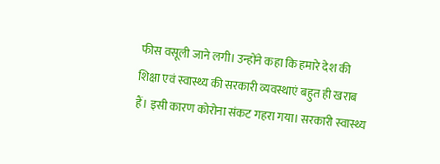फीस वसूली जाने लगी। उन्होंने कहा कि हमारे देश की शिक्षा एवं स्वास्थ्य की सरकारी व्यवस्थाएं बहुत ही खराब हैं। इसी कारण कोरोना संकट गहरा गया। सरकारी स्वास्थ्य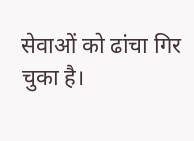सेवाओं को ढांचा गिर चुका है।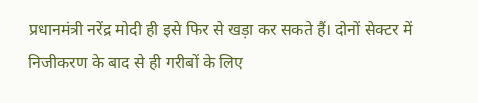प्रधानमंत्री नरेंद्र मोदी ही इसे फिर से खड़ा कर सकते हैं। दोनों सेक्टर में निजीकरण के बाद से ही गरीबों के लिए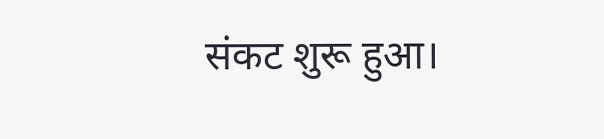संकट शुरू हुआ।